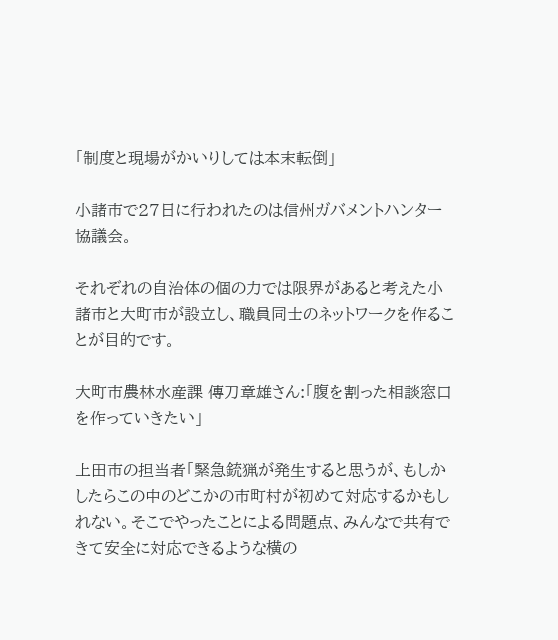「制度と現場がかいりしては本末転倒」

小諸市で27日に行われたのは信州ガバメントハンター協議会。

それぞれの自治体の個の力では限界があると考えた小諸市と大町市が設立し、職員同士のネットワークを作ることが目的です。

大町市農林水産課 傳刀章雄さん:「腹を割った相談窓口を作っていきたい」

上田市の担当者「緊急銃猟が発生すると思うが、もしかしたらこの中のどこかの市町村が初めて対応するかもしれない。そこでやったことによる問題点、みんなで共有できて安全に対応できるような横の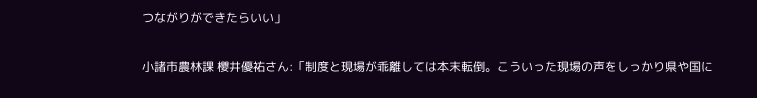つながりができたらいい」

小諸市農林課 櫻井優祐さん:「制度と現場が乖離しては本末転倒。こういった現場の声をしっかり県や国に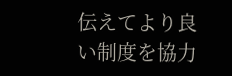伝えてより良い制度を協力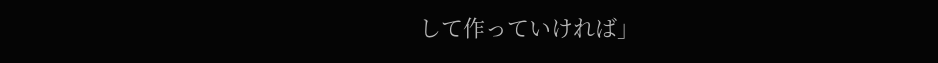して作っていければ」